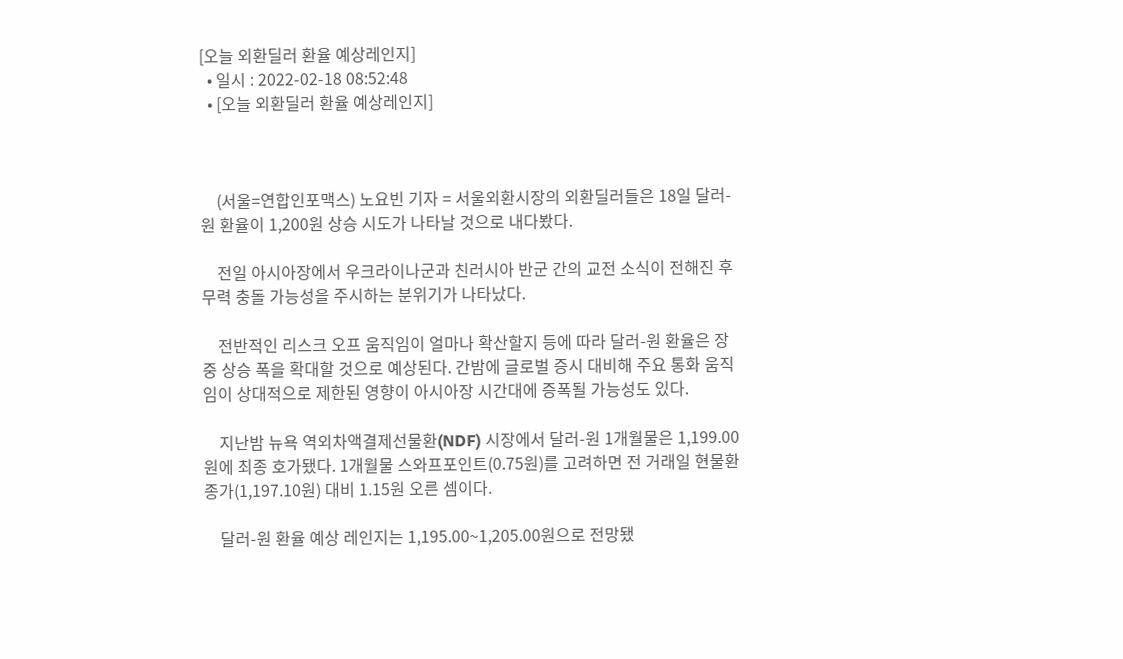[오늘 외환딜러 환율 예상레인지]
  • 일시 : 2022-02-18 08:52:48
  • [오늘 외환딜러 환율 예상레인지]



    (서울=연합인포맥스) 노요빈 기자 = 서울외환시장의 외환딜러들은 18일 달러-원 환율이 1,200원 상승 시도가 나타날 것으로 내다봤다.

    전일 아시아장에서 우크라이나군과 친러시아 반군 간의 교전 소식이 전해진 후 무력 충돌 가능성을 주시하는 분위기가 나타났다.

    전반적인 리스크 오프 움직임이 얼마나 확산할지 등에 따라 달러-원 환율은 장중 상승 폭을 확대할 것으로 예상된다. 간밤에 글로벌 증시 대비해 주요 통화 움직임이 상대적으로 제한된 영향이 아시아장 시간대에 증폭될 가능성도 있다.

    지난밤 뉴욕 역외차액결제선물환(NDF) 시장에서 달러-원 1개월물은 1,199.00원에 최종 호가됐다. 1개월물 스와프포인트(0.75원)를 고려하면 전 거래일 현물환 종가(1,197.10원) 대비 1.15원 오른 셈이다.

    달러-원 환율 예상 레인지는 1,195.00~1,205.00원으로 전망됐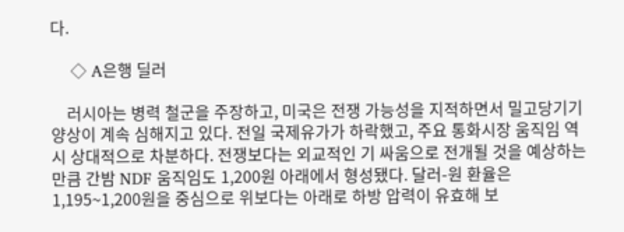다.

    ◇ A은행 딜러

    러시아는 병력 철군을 주장하고, 미국은 전쟁 가능성을 지적하면서 밀고당기기 양상이 계속 심해지고 있다. 전일 국제유가가 하락했고, 주요 통화시장 움직임 역시 상대적으로 차분하다. 전쟁보다는 외교적인 기 싸움으로 전개될 것을 예상하는 만큼 간밤 NDF 움직임도 1,200원 아래에서 형성됐다. 달러-원 환율은 1,195~1,200원을 중심으로 위보다는 아래로 하방 압력이 유효해 보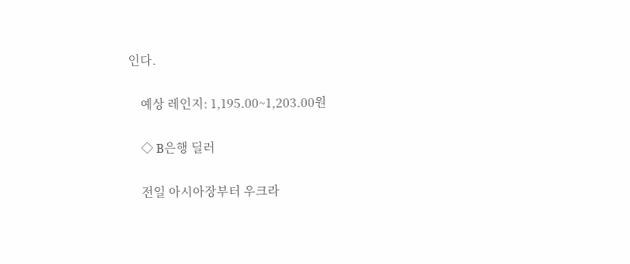인다.

    예상 레인지: 1,195.00~1,203.00원

    ◇ B은행 딜러

    전일 아시아장부터 우크라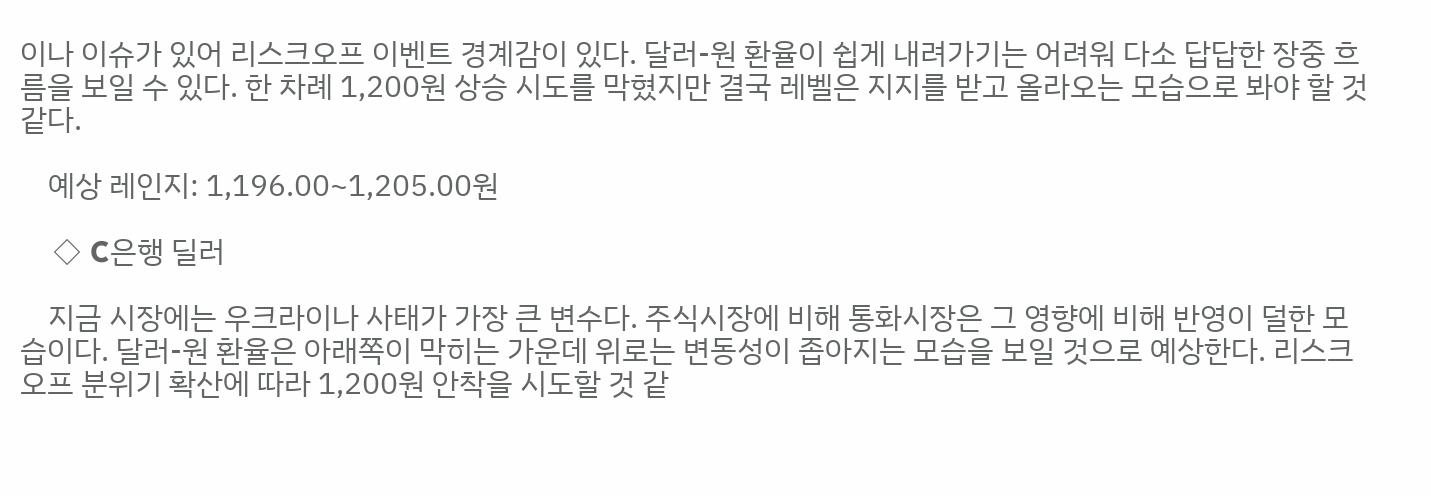이나 이슈가 있어 리스크오프 이벤트 경계감이 있다. 달러-원 환율이 쉽게 내려가기는 어려워 다소 답답한 장중 흐름을 보일 수 있다. 한 차례 1,200원 상승 시도를 막혔지만 결국 레벨은 지지를 받고 올라오는 모습으로 봐야 할 것 같다.

    예상 레인지: 1,196.00~1,205.00원

    ◇ C은행 딜러

    지금 시장에는 우크라이나 사태가 가장 큰 변수다. 주식시장에 비해 통화시장은 그 영향에 비해 반영이 덜한 모습이다. 달러-원 환율은 아래쪽이 막히는 가운데 위로는 변동성이 좁아지는 모습을 보일 것으로 예상한다. 리스크오프 분위기 확산에 따라 1,200원 안착을 시도할 것 같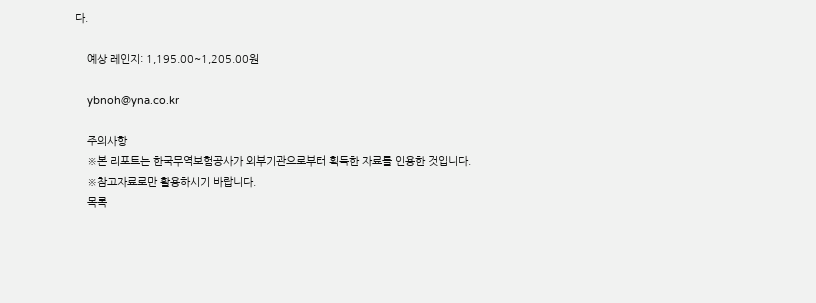다.

    예상 레인지: 1,195.00~1,205.00원

    ybnoh@yna.co.kr

    주의사항
    ※본 리포트는 한국무역보험공사가 외부기관으로부터 획득한 자료를 인용한 것입니다.
    ※참고자료로만 활용하시기 바랍니다.
    목록